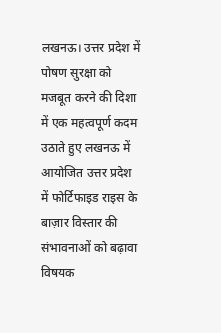लखनऊ। उत्तर प्रदेश में पोषण सुरक्षा को मजबूत करने की दिशा में एक महत्वपूर्ण कदम उठाते हुए लखनऊ में आयोजित उत्तर प्रदेश में फोर्टिफाइड राइस के बाज़ार विस्तार की संभावनाओं को बढ़ावा विषयक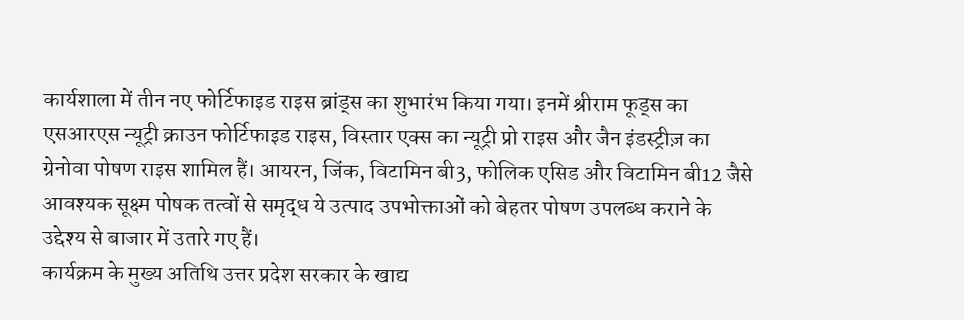कार्यशाला में तीन नए फोर्टिफाइड राइस ब्रांड्स का शुभारंभ किया गया। इनमें श्रीराम फूड्स का एसआरएस न्यूट्री क्राउन फोर्टिफाइड राइस, विस्तार एक्स का न्यूट्री प्रो राइस और जैन इंडस्ट्रीज़ का ग्रेनोवा पोषण राइस शामिल हैं। आयरन, जिंक, विटामिन बी3, फोलिक एसिड और विटामिन बी12 जैसे आवश्यक सूक्ष्म पोषक तत्वों से समृद्ध ये उत्पाद उपभोक्ताओं को बेहतर पोषण उपलब्ध कराने के उद्देश्य से बाजार में उतारे गए हैं।
कार्यक्रम के मुख्य अतिथि उत्तर प्रदेश सरकार के खाद्य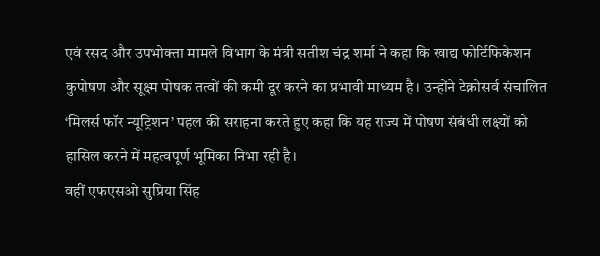एवं रसद और उपभोक्ता मामले विभाग के मंत्री सतीश चंद्र शर्मा ने कहा कि खाद्य फोर्टिफिकेशन कुपोषण और सूक्ष्म पोषक तत्वों की कमी दूर करने का प्रभावी माध्यम है। उन्होंने टेक्नोसर्व संचालित ‘मिलर्स फॉर न्यूट्रिशन’ पहल की सराहना करते हुए कहा कि यह राज्य में पोषण संबंधी लक्ष्यों को हासिल करने में महत्वपूर्ण भूमिका निभा रही है।
वहीं एफएसओ सुप्रिया सिंह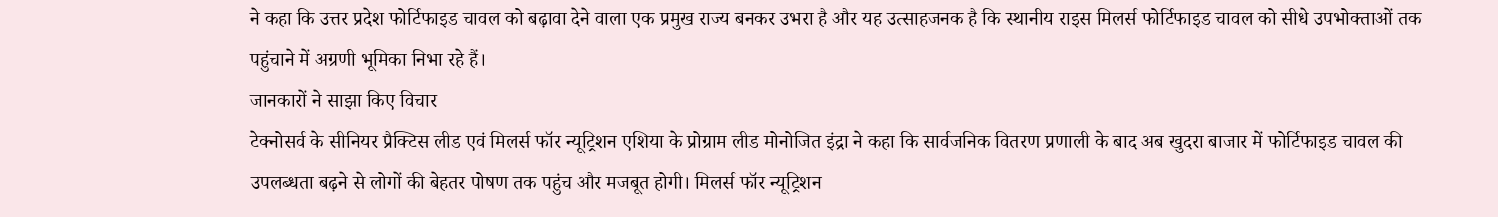ने कहा कि उत्तर प्रदेश फोर्टिफाइड चावल को बढ़ावा देने वाला एक प्रमुख राज्य बनकर उभरा है और यह उत्साहजनक है कि स्थानीय राइस मिलर्स फोर्टिफाइड चावल को सीधे उपभोक्ताओं तक पहुंचाने में अग्रणी भूमिका निभा रहे हैं।
जानकारों ने साझा किए विचार
टेक्नोसर्व के सीनियर प्रैक्टिस लीड एवं मिलर्स फॉर न्यूट्रिशन एशिया के प्रोग्राम लीड मोनोजित इंद्रा ने कहा कि सार्वजनिक वितरण प्रणाली के बाद अब खुदरा बाजार में फोर्टिफाइड चावल की उपलब्धता बढ़ने से लोगों की बेहतर पोषण तक पहुंच और मजबूत होगी। मिलर्स फॉर न्यूट्रिशन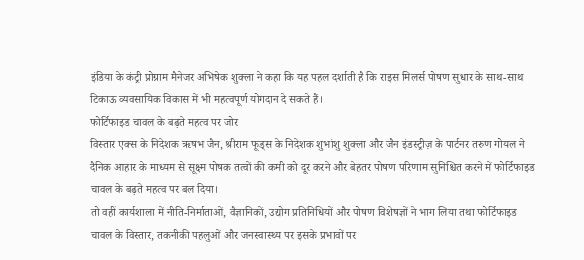इंडिया के कंट्री प्रोग्राम मैनेजर अभिषेक शुक्ला ने कहा कि यह पहल दर्शाती है कि राइस मिलर्स पोषण सुधार के साथ-साथ टिकाऊ व्यवसायिक विकास में भी महत्वपूर्ण योगदान दे सकते हैं।
फोर्टिफाइड चावल के बढ़ते महत्व पर जोर
विस्तार एक्स के निदेशक ऋषभ जैन, श्रीराम फूड्स के निदेशक शुभांशु शुक्ला और जैन इंडस्ट्रीज़ के पार्टनर तरुण गोयल ने दैनिक आहार के माध्यम से सूक्ष्म पोषक तत्वों की कमी को दूर करने और बेहतर पोषण परिणाम सुनिश्चित करने में फोर्टिफाइड चावल के बढ़ते महत्व पर बल दिया।
तो वहीं कार्यशाला में नीति-निर्माताओं, वैज्ञानिकों, उद्योग प्रतिनिधियों और पोषण विशेषज्ञों ने भाग लिया तथा फोर्टिफाइड चावल के विस्तार, तकनीकी पहलुओं और जनस्वास्थ्य पर इसके प्रभावों पर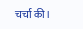चर्चा की।